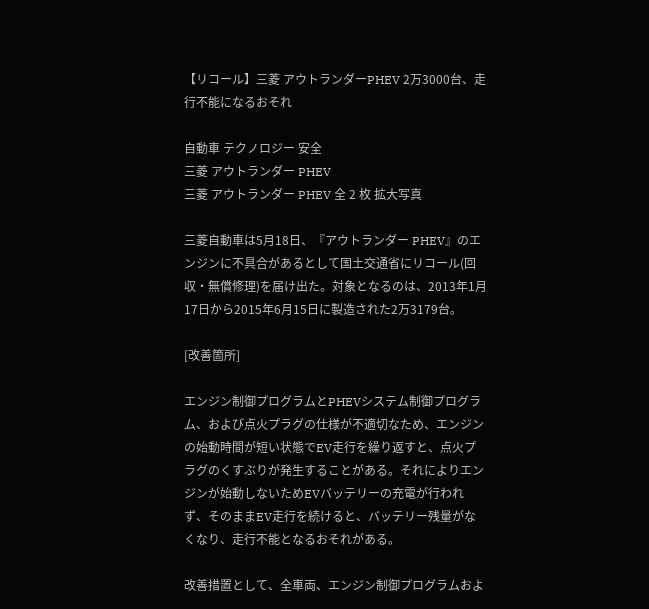【リコール】三菱 アウトランダーPHEV 2万3000台、走行不能になるおそれ

自動車 テクノロジー 安全
三菱 アウトランダー PHEV
三菱 アウトランダー PHEV 全 2 枚 拡大写真

三菱自動車は5月18日、『アウトランダー PHEV』のエンジンに不具合があるとして国土交通省にリコール(回収・無償修理)を届け出た。対象となるのは、2013年1月17日から2015年6月15日に製造された2万3179台。

[改善箇所]

エンジン制御プログラムとPHEVシステム制御プログラム、および点火プラグの仕様が不適切なため、エンジンの始動時間が短い状態でEV走行を繰り返すと、点火プラグのくすぶりが発生することがある。それによりエンジンが始動しないためEVバッテリーの充電が行われず、そのままEV走行を続けると、バッテリー残量がなくなり、走行不能となるおそれがある。

改善措置として、全車両、エンジン制御プログラムおよ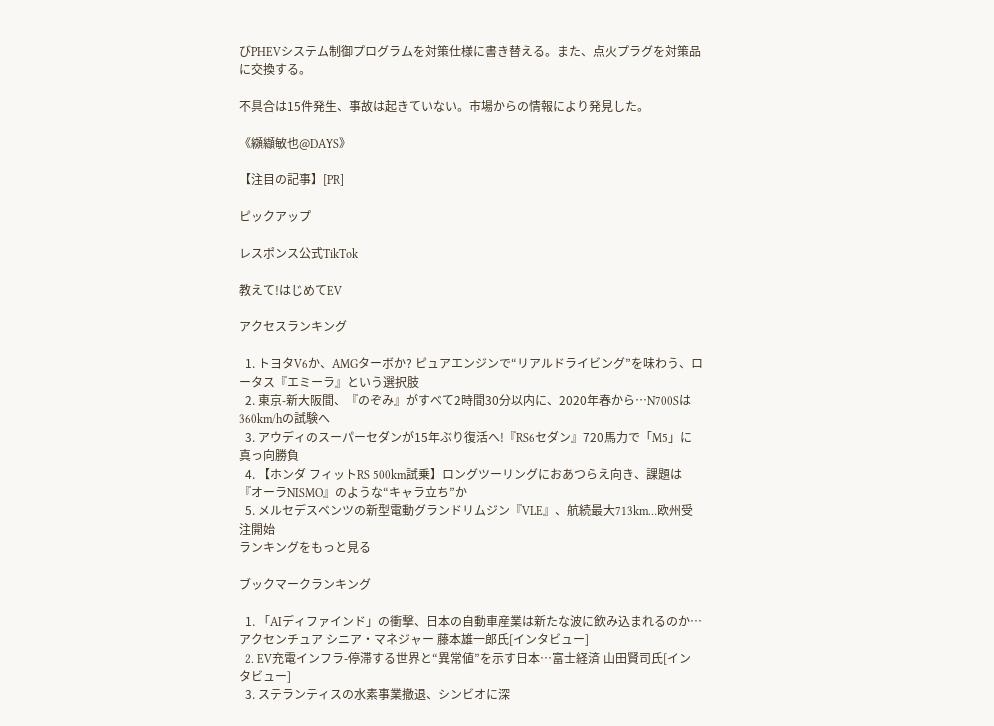びPHEVシステム制御プログラムを対策仕様に書き替える。また、点火プラグを対策品に交換する。

不具合は15件発生、事故は起きていない。市場からの情報により発見した。

《纐纈敏也@DAYS》

【注目の記事】[PR]

ピックアップ

レスポンス公式TikTok

教えて!はじめてEV

アクセスランキング

  1. トヨタV6か、AMGターボか? ピュアエンジンで“リアルドライビング”を味わう、ロータス『エミーラ』という選択肢
  2. 東京-新大阪間、『のぞみ』がすべて2時間30分以内に、2020年春から…N700Sは360km/hの試験へ
  3. アウディのスーパーセダンが15年ぶり復活へ!『RS6セダン』720馬力で「M5」に真っ向勝負
  4. 【ホンダ フィットRS 500km試乗】ロングツーリングにおあつらえ向き、課題は『オーラNISMO』のような“キャラ立ち”か
  5. メルセデスベンツの新型電動グランドリムジン『VLE』、航続最大713km…欧州受注開始
ランキングをもっと見る

ブックマークランキング

  1. 「AIディファインド」の衝撃、日本の自動車産業は新たな波に飲み込まれるのか…アクセンチュア シニア・マネジャー 藤本雄一郎氏[インタビュー]
  2. EV充電インフラ-停滞する世界と“異常値”を示す日本…富士経済 山田賢司氏[インタビュー]
  3. ステランティスの水素事業撤退、シンビオに深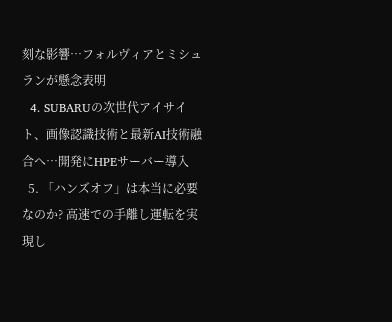刻な影響…フォルヴィアとミシュランが懸念表明
  4. SUBARUの次世代アイサイト、画像認識技術と最新AI技術融合へ…開発にHPEサーバー導入
  5. 「ハンズオフ」は本当に必要なのか? 高速での手離し運転を実現し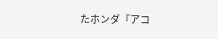たホンダ『アコ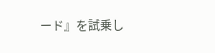ード』を試乗し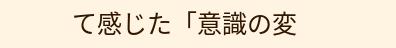て感じた「意識の変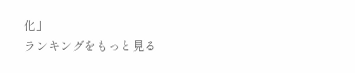化」
ランキングをもっと見る